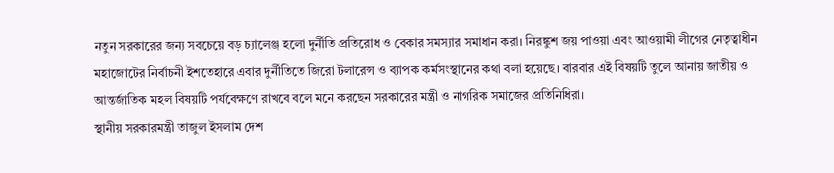নতুন সরকারের জন্য সবচেয়ে বড় চ্যালেঞ্জ হলো দুর্নীতি প্রতিরোধ ও বেকার সমস্যার সমাধান করা। নিরঙ্কুশ জয় পাওয়া এবং আওয়ামী লীগের নেতৃত্বাধীন মহাজোটের নির্বাচনী ইশতেহারে এবার দুর্নীতিতে জিরো টলারেন্স ও ব্যাপক কর্মসংস্থানের কথা বলা হয়েছে। বারবার এই বিষয়টি তুলে আনায় জাতীয় ও আন্তর্জাতিক মহল বিষয়টি পর্যবেক্ষণে রাখবে বলে মনে করছেন সরকারের মন্ত্রী ও নাগরিক সমাজের প্রতিনিধিরা।
স্থানীয় সরকারমন্ত্রী তাজুল ইসলাম দেশ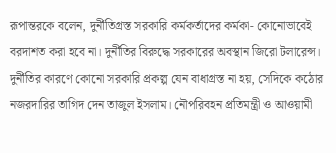রূপান্তরকে বলেন, দুর্নীতিগ্রস্ত সরকারি কর্মকর্তাদের কর্মকা- কোনোভাবেই বরদাশত করা হবে না। দুর্নীতির বিরুদ্ধে সরকারের অবস্থান জিরো টলারেন্স। দুর্নীতির কারণে কোনো সরকারি প্রকল্প যেন বাধাগ্রস্ত না হয়, সেদিকে কঠোর নজরদারির তাগিদ দেন তাজুল ইসলাম। নৌপরিবহন প্রতিমন্ত্রী ও আওয়ামী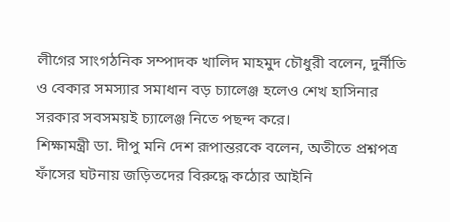লীগের সাংগঠনিক সম্পাদক খালিদ মাহমুদ চৌধুরী বলেন, দুর্নীতি ও বেকার সমস্যার সমাধান বড় চ্যালেঞ্জ হলেও শেখ হাসিনার সরকার সবসময়ই চ্যালেঞ্জ নিতে পছন্দ করে।
শিক্ষামন্ত্রী ডা. দীপু মনি দেশ রূপান্তরকে বলেন, অতীতে প্রশ্নপত্র ফাঁসের ঘটনায় জড়িতদের বিরুদ্ধে কঠোর আইনি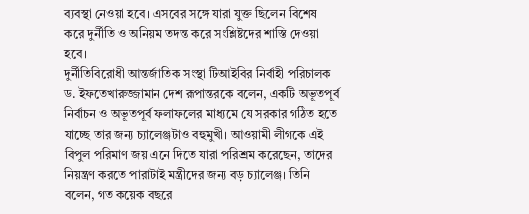ব্যবস্থা নেওয়া হবে। এসবের সঙ্গে যারা যুক্ত ছিলেন বিশেষ করে দুর্নীতি ও অনিয়ম তদন্ত করে সংশ্লিষ্টদের শাস্তি দেওয়া হবে।
দুর্নীতিবিরোধী আন্তর্জাতিক সংস্থা টিআইবির নির্বাহী পরিচালক ড. ইফতেখারুজ্জামান দেশ রূপান্তরকে বলেন, একটি অভূতপূর্ব নির্বাচন ও অভূতপূর্ব ফলাফলের মাধ্যমে যে সরকার গঠিত হতে যাচ্ছে তার জন্য চ্যালেঞ্জটাও বহুমুখী। আওয়ামী লীগকে এই বিপুল পরিমাণ জয় এনে দিতে যারা পরিশ্রম করেছেন, তাদের নিয়ন্ত্রণ করতে পারাটাই মন্ত্রীদের জন্য বড় চ্যালেঞ্জ। তিনি বলেন, গত কয়েক বছরে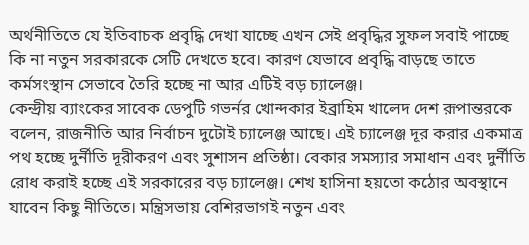অর্থনীতিতে যে ইতিবাচক প্রবৃদ্ধি দেখা যাচ্ছে এখন সেই প্রবৃদ্ধির সুফল সবাই পাচ্ছে কি না নতুন সরকারকে সেটি দেখতে হবে। কারণ যেভাবে প্রবৃদ্ধি বাড়ছে তাতে কর্মসংস্থান সেভাবে তৈরি হচ্ছে না আর এটিই বড় চ্যালেঞ্জ।
কেন্দ্রীয় ব্যাংকের সাবেক ডেপুটি গভর্নর খোন্দকার ইব্রাহিম খালেদ দেশ রূপান্তরকে বলেন, রাজনীতি আর নির্বাচন দুটোই চ্যালেঞ্জ আছে। এই চ্যালেঞ্জ দূর করার একমাত্র পথ হচ্ছে দুর্নীতি দূরীকরণ এবং সুশাসন প্রতিষ্ঠা। বেকার সমস্যার সমাধান এবং দুর্নীতি রোধ করাই হচ্ছে এই সরকারের বড় চ্যালেঞ্জ। শেখ হাসিনা হয়তো কঠোর অবস্থানে যাবেন কিছু নীতিতে। মন্ত্রিসভায় বেশিরভাগই নতুন এবং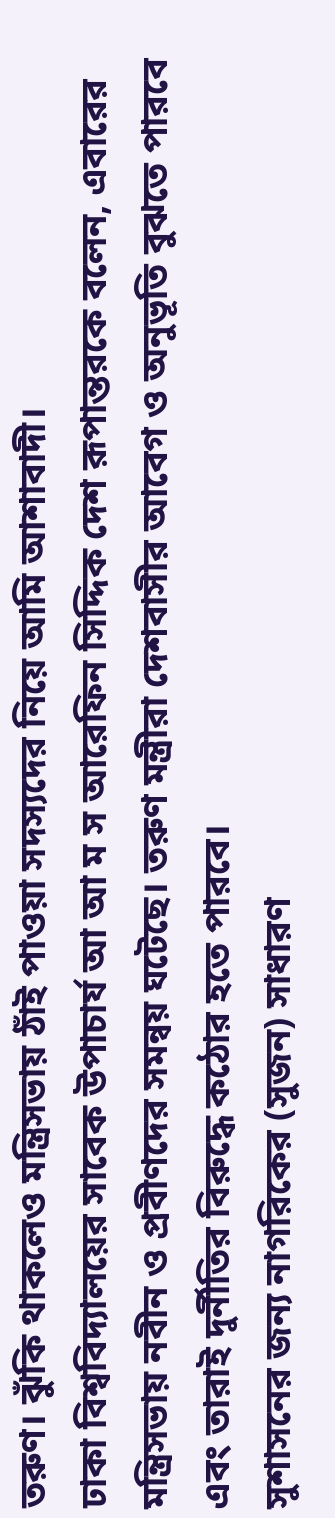তরুণ। ঝুঁকি থাকলেও মন্ত্রিসভায় ঠাঁই পাওয়া সদস্যদের নিয়ে আমি আশাবাদী।
ঢাকা বিশ্ববিদ্যালয়ের সাবেক উপাচার্য আ আ ম স আরেফিন সিদ্দিক দেশ রূপান্তরকে বলেন, এবারের মন্ত্রিসভায় নবীন ও প্রবীণদের সমন্বয় ঘটেছে। তরুণ মন্ত্রীরা দেশবাসীর আবেগ ও অনুভূতি বুঝতে পারবে এবং তারাই দুর্নীতির বিরুদ্ধে কঠোর হতে পারবে।
সুশাসনের জন্য নাগরিকের (সুজন) সাধারণ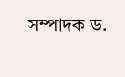সম্পাদক ড.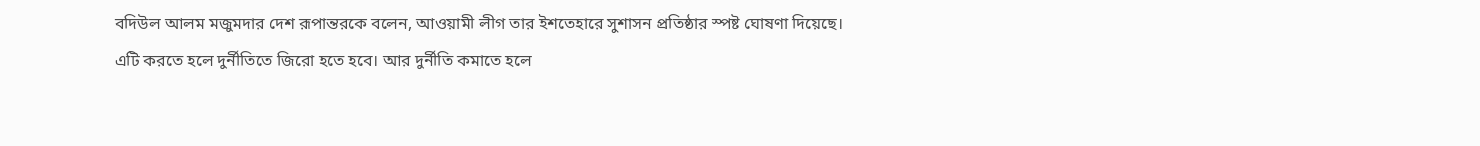বদিউল আলম মজুমদার দেশ রূপান্তরকে বলেন, আওয়ামী লীগ তার ইশতেহারে সুশাসন প্রতিষ্ঠার স্পষ্ট ঘোষণা দিয়েছে। এটি করতে হলে দুর্নীতিতে জিরো হতে হবে। আর দুর্নীতি কমাতে হলে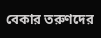বেকার তরুণদের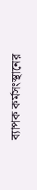ব্যাপক কর্মসংস্থানের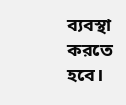ব্যবস্থা করতে হবে।